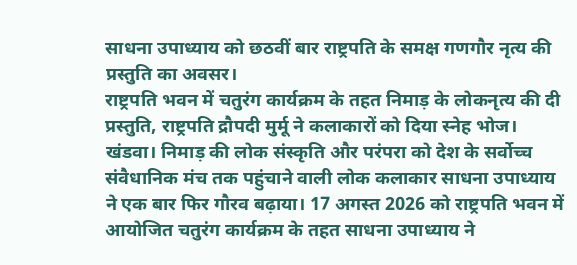साधना उपाध्याय को छठवीं बार राष्ट्रपति के समक्ष गणगौर नृत्य की प्रस्तुति का अवसर।
राष्ट्रपति भवन में चतुरंग कार्यक्रम के तहत निमाड़ के लोकनृत्य की दी प्रस्तुति, राष्ट्रपति द्रौपदी मुर्मू ने कलाकारों को दिया स्नेह भोज।
खंडवा। निमाड़ की लोक संस्कृति और परंपरा को देश के सर्वोच्च संवैधानिक मंच तक पहुंचाने वाली लोक कलाकार साधना उपाध्याय ने एक बार फिर गौरव बढ़ाया। 17 अगस्त 2026 को राष्ट्रपति भवन में आयोजित चतुरंग कार्यक्रम के तहत साधना उपाध्याय ने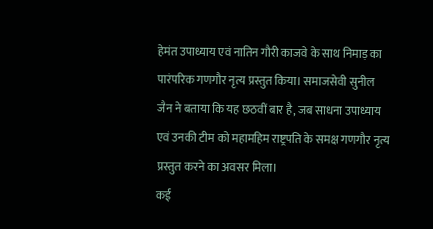हेमंत उपाध्याय एवं नातिन गौरी काजवे के साथ निमाड़ का पारंपरिक गणगौर नृत्य प्रस्तुत किया। समाजसेवी सुनील जैन ने बताया कि यह छठवीं बार है, जब साधना उपाध्याय एवं उनकी टीम को महामहिम राष्ट्रपति के समक्ष गणगौर नृत्य प्रस्तुत करने का अवसर मिला।
कई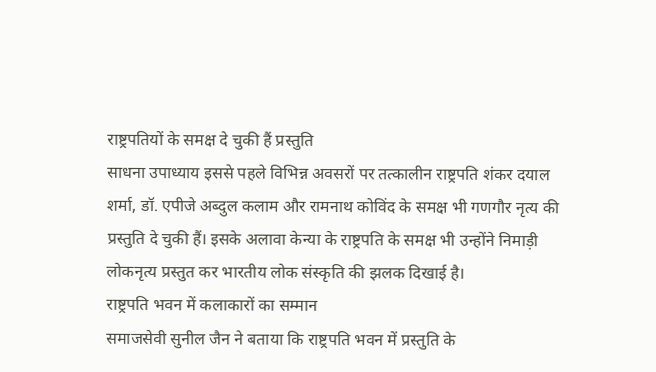राष्ट्रपतियों के समक्ष दे चुकी हैं प्रस्तुति
साधना उपाध्याय इससे पहले विभिन्न अवसरों पर तत्कालीन राष्ट्रपति शंकर दयाल शर्मा, डॉ. एपीजे अब्दुल कलाम और रामनाथ कोविंद के समक्ष भी गणगौर नृत्य की प्रस्तुति दे चुकी हैं। इसके अलावा केन्या के राष्ट्रपति के समक्ष भी उन्होंने निमाड़ी लोकनृत्य प्रस्तुत कर भारतीय लोक संस्कृति की झलक दिखाई है।
राष्ट्रपति भवन में कलाकारों का सम्मान
समाजसेवी सुनील जैन ने बताया कि राष्ट्रपति भवन में प्रस्तुति के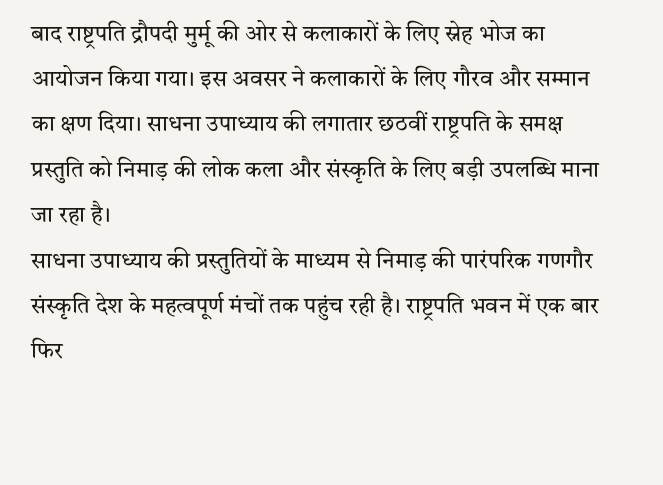बाद राष्ट्रपति द्रौपदी मुर्मू की ओर से कलाकारों के लिए स्नेह भोज का आयोजन किया गया। इस अवसर ने कलाकारों के लिए गौरव और सम्मान का क्षण दिया। साधना उपाध्याय की लगातार छठवीं राष्ट्रपति के समक्ष प्रस्तुति को निमाड़ की लोक कला और संस्कृति के लिए बड़ी उपलब्धि माना जा रहा है।
साधना उपाध्याय की प्रस्तुतियों के माध्यम से निमाड़ की पारंपरिक गणगौर संस्कृति देश के महत्वपूर्ण मंचों तक पहुंच रही है। राष्ट्रपति भवन में एक बार फिर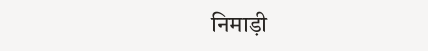निमाड़ी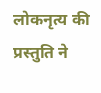लोकनृत्य की प्रस्तुति ने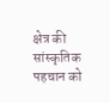क्षेत्र की सांस्कृतिक पहचान को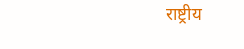राष्ट्रीय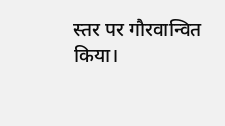स्तर पर गौरवान्वित किया।